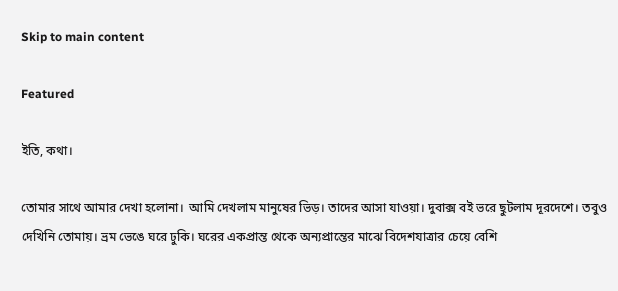Skip to main content

Featured

ইতি, কথা।

তোমার সাথে আমার দেখা হলোনা।  আমি দেখলাম মানুষের ভিড়। তাদের আসা যাওয়া। দুবাক্স বই ভরে ছুটলাম দূরদেশে। তবুও দেখিনি তোমায়। ভ্রম ভেঙে ঘরে ঢুকি। ঘরের একপ্রান্ত থেকে অন্যপ্রান্তের মাঝে বিদেশযাত্রার চেয়ে বেশি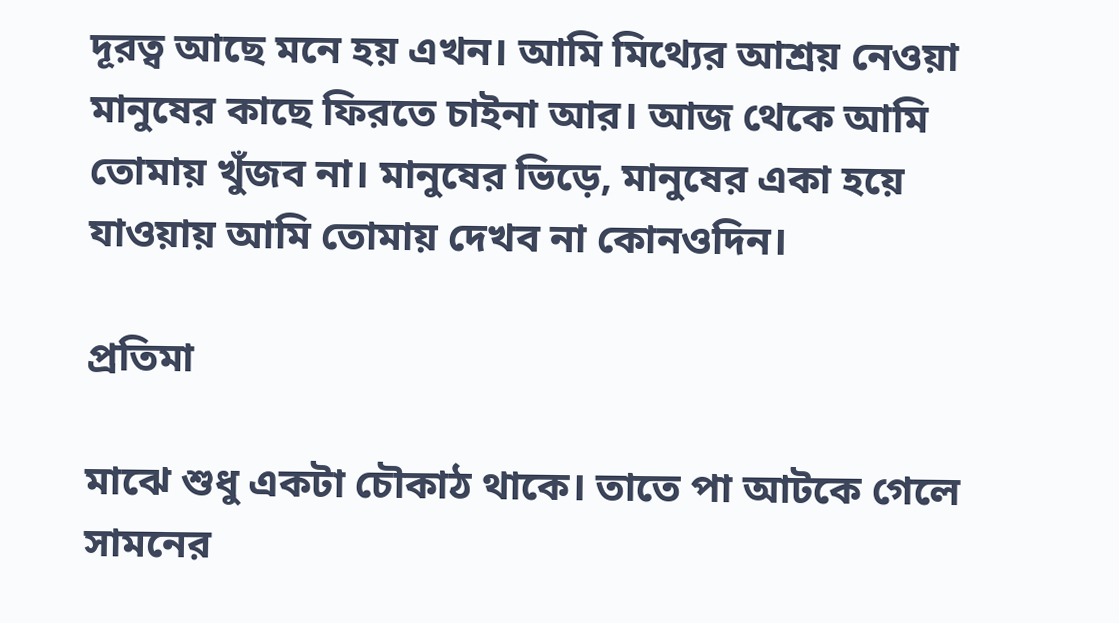দূরত্ব আছে মনে হয় এখন। আমি মিথ্যের আশ্রয় নেওয়া মানুষের কাছে ফিরতে চাইনা আর। আজ থেকে আমি তোমায় খুঁজব না। মানুষের ভিড়ে, মানুষের একা হয়ে যাওয়ায় আমি তোমায় দেখব না কোনওদিন।

প্রতিমা

মাঝে শুধু একটা চৌকাঠ থাকে। তাতে পা আটকে গেলে সামনের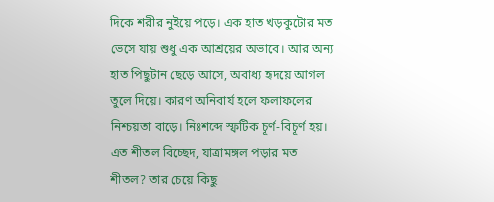দিকে শরীর নুইয়ে পড়ে। এক হাত খড়কুটোর মত ভেসে যায় শুধু এক আশ্রয়ের অভাবে। আর অন্য হাত পিছুটান ছেড়ে আসে, অবাধ্য হৃদয়ে আগল তুলে দিয়ে। কারণ অনিবার্য হলে ফলাফলের নিশ্চয়তা বাড়ে। নিঃশব্দে স্ফটিক চূর্ণ-বিচূর্ণ হয়। এত শীতল বিচ্ছেদ, যাত্রামঙ্গল পড়ার মত শীতল? তার চেয়ে কিছু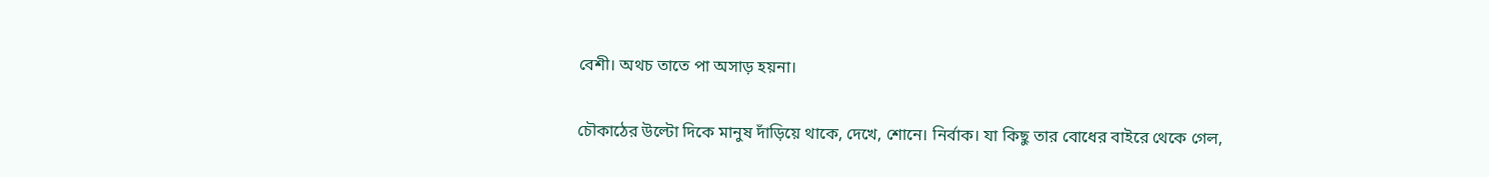বেশী। অথচ তাতে পা অসাড় হয়না।

চৌকাঠের উল্টো দিকে মানুষ দাঁড়িয়ে থাকে, দেখে, শোনে। নির্বাক। যা কিছু তার বোধের বাইরে থেকে গেল,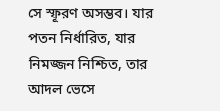সে স্ফূরণ অসম্ভব। যার পতন নির্ধারিত, যার নিমজ্জন নিশ্চিত, তার আদল ভেসে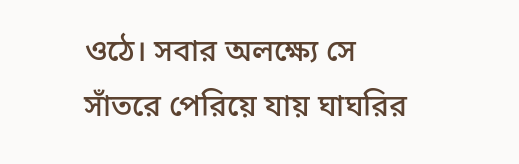ওঠে। সবার অলক্ষ্যে সে সাঁতরে পেরিয়ে যায় ঘাঘরির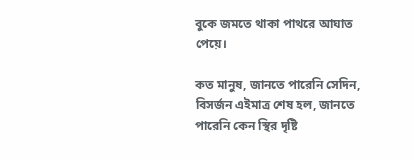বুকে জমতে থাকা পাথরে আঘাত পেয়ে।

কত মানুষ, জানতে পারেনি সেদিন, বিসর্জন এইমাত্র শেষ হল, জানতে পারেনি কেন স্থির দৃষ্টি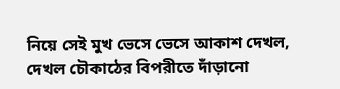নিয়ে সেই মুখ ভেসে ভেসে আকাশ দেখল, দেখল চৌকাঠের বিপরীতে দাঁড়ানো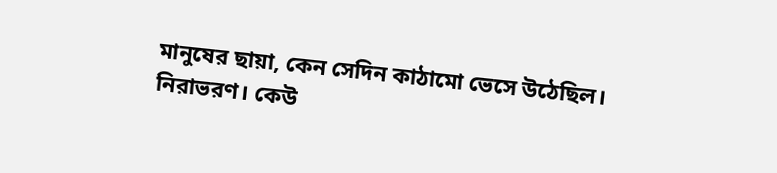মানুষের ছায়া, কেন সেদিন কাঠামো ভেসে উঠেছিল। নিরাভরণ। কেউ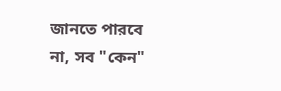জানতে পারবে না, সব "কেন"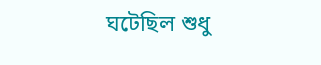ঘটেছিল শুধু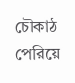চৌকাঠ পেরিয়ে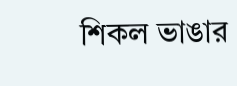শিকল ভাঙার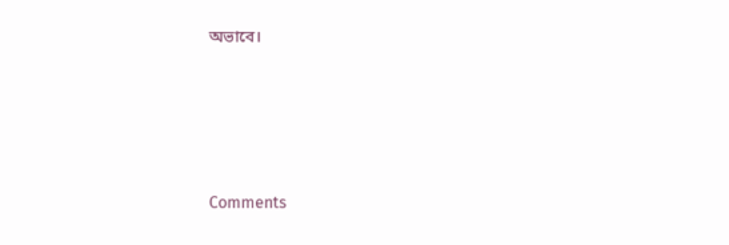অভাবে।







Comments